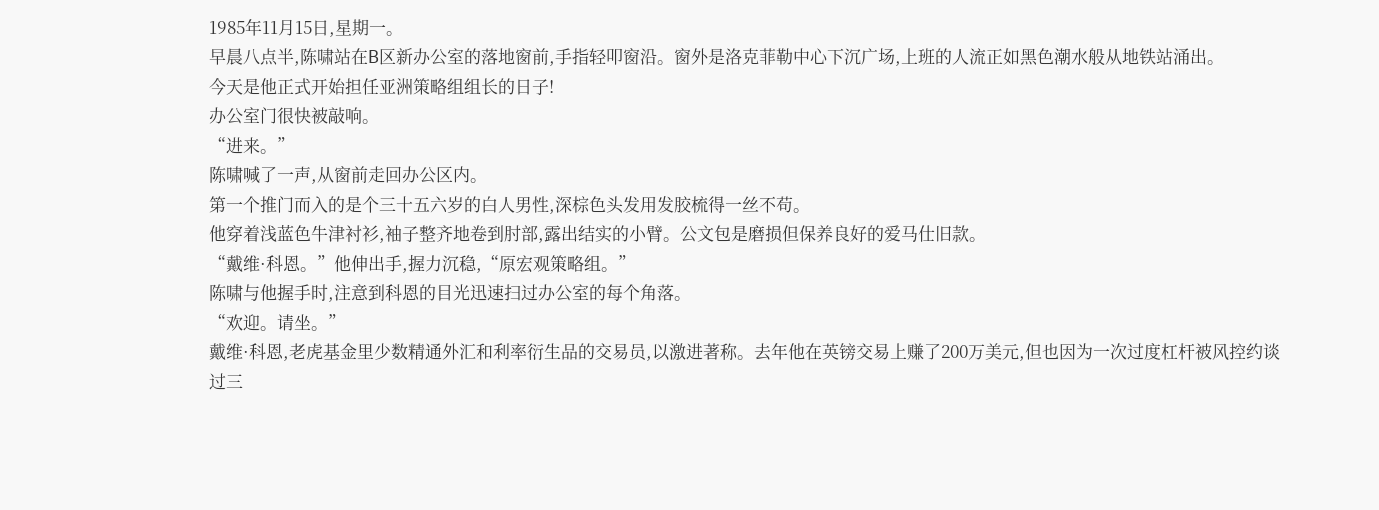1985年11月15日,星期一。
早晨八点半,陈啸站在B区新办公室的落地窗前,手指轻叩窗沿。窗外是洛克菲勒中心下沉广场,上班的人流正如黑色潮水般从地铁站涌出。
今天是他正式开始担任亚洲策略组组长的日子!
办公室门很快被敲响。
“进来。”
陈啸喊了一声,从窗前走回办公区内。
第一个推门而入的是个三十五六岁的白人男性,深棕色头发用发胶梳得一丝不苟。
他穿着浅蓝色牛津衬衫,袖子整齐地卷到肘部,露出结实的小臂。公文包是磨损但保养良好的爱马仕旧款。
“戴维·科恩。”他伸出手,握力沉稳,“原宏观策略组。”
陈啸与他握手时,注意到科恩的目光迅速扫过办公室的每个角落。
“欢迎。请坐。”
戴维·科恩,老虎基金里少数精通外汇和利率衍生品的交易员,以激进著称。去年他在英镑交易上赚了200万美元,但也因为一次过度杠杆被风控约谈过三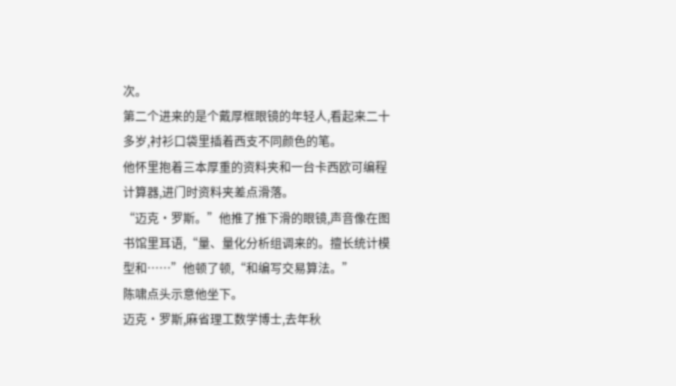次。
第二个进来的是个戴厚框眼镜的年轻人,看起来二十多岁,衬衫口袋里插着西支不同颜色的笔。
他怀里抱着三本厚重的资料夹和一台卡西欧可编程计算器,进门时资料夹差点滑落。
“迈克·罗斯。”他推了推下滑的眼镜,声音像在图书馆里耳语,“量、量化分析组调来的。擅长统计模型和……”他顿了顿,“和编写交易算法。”
陈啸点头示意他坐下。
迈克·罗斯,麻省理工数学博士,去年秋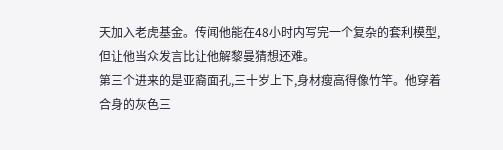天加入老虎基金。传闻他能在48小时内写完一个复杂的套利模型,但让他当众发言比让他解黎曼猜想还难。
第三个进来的是亚裔面孔,三十岁上下,身材瘦高得像竹竿。他穿着合身的灰色三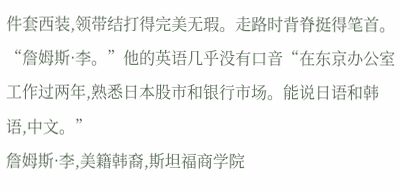件套西装,领带结打得完美无瑕。走路时背脊挺得笔首。
“詹姆斯·李。”他的英语几乎没有口音“在东京办公室工作过两年,熟悉日本股市和银行市场。能说日语和韩语,中文。”
詹姆斯·李,美籍韩裔,斯坦福商学院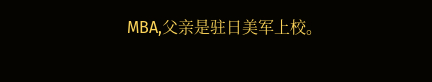MBA,父亲是驻日美军上校。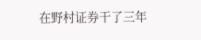在野村证券干了三年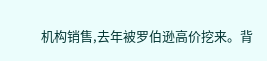机构销售,去年被罗伯逊高价挖来。背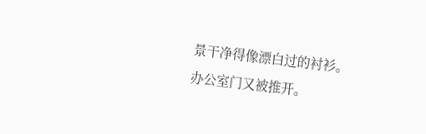景干净得像漂白过的衬衫。
办公室门又被推开。